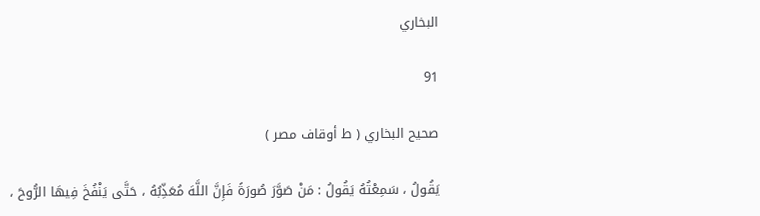البخاري

91

صحيح البخاري ( ط أوقاف مصر )

يَقُولُ ، سَمِعْتُهُ يَقُولُ : مَنْ صَوَّرَ صُورَةً فَإِنَّ اللَّهَ مُعَذِّبُهُ ، حَتَّى يَنْفُخَ فِيهَا الرُّوحَ ،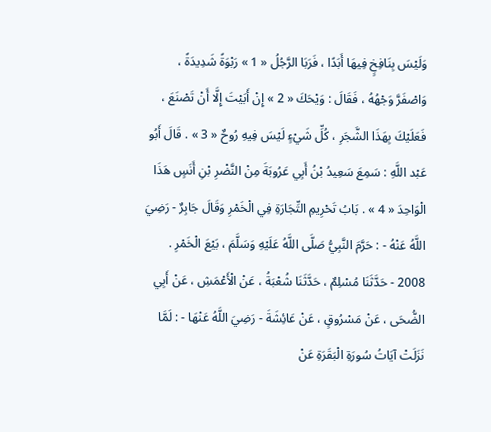وَلَيْسَ بِنَافِخٍ فِيهَا أَبَدًا ، فَرَبَا الرَّجُلُ « 1 » رَبْوَةً شَدِيدَةً ، وَاصْفَرَّ وَجْهُهُ ، فَقَالَ : وَيْحَكَ « 2 » إِنْ أَبَيْتَ إِلَّا أَنْ تَصْنَعَ ، فَعَلَيْكَ بِهَذَا الشَّجَرِ ، كُلِّ شَيْءٍ لَيْسَ فِيهِ رُوحٌ « 3 » . قَالَ أَبُو عَبْد اللَّهِ : سَمِعَ سَعِيدُ بْنُ أَبِي عَرُوبَةَ مِنْ النَّضْرِ بْنِ أَنَسٍ هَذَا الْوَاحِدَ « 4 » . بَابُ تَحْرِيمِ التِّجَارَةِ فِي الْخَمْرِ وَقَالَ جَابِرٌ - رَضِيَ اللَّهُ عَنْهُ - : حَرَّمَ النَّبِيُّ صَلَّى اللَّهُ عَلَيْهِ وَسَلَّمَ ، بَيْعَ الْخَمْرِ . 2008 - حَدَّثَنَا مُسْلِمٌ ، حَدَّثَنَا شُعْبَةُ ، عَنْ الْأَعْمَشِ ، عَنْ أَبِي الضُّحَى ، عَنْ مَسْرُوقٍ ، عَنْ عَائِشَةَ - رَضِيَ اللَّهُ عَنْهَا - : لَمَّا نَزَلَتْ آيَاتُ سُورَةِ الْبَقَرَةِ عَنْ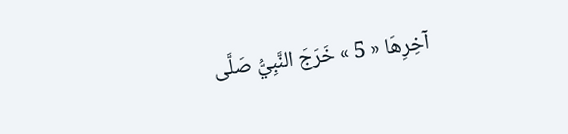آخِرِهَا « 5 » خَرَجَ النَّبِيُّ صَلَّى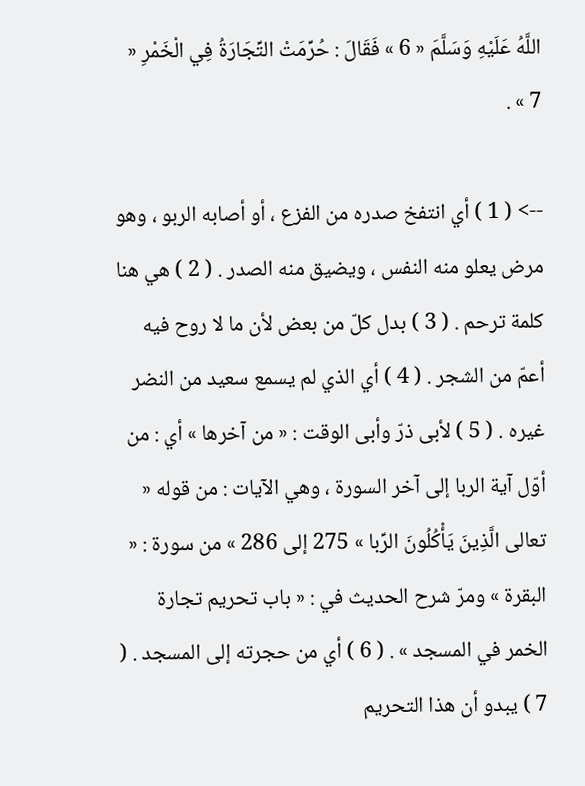اللَّهُ عَلَيْهِ وَسَلَّمَ « 6 » فَقَالَ : حُرِّمَتْ التِّجَارَةُ فِي الْخَمْرِ « 7 » .

--> ( 1 ) أي انتفخ صدره من الفزع ، أو أصابه الربو ، وهو مرض يعلو منه النفس ، ويضيق منه الصدر . ( 2 ) هي هنا كلمة ترحم . ( 3 ) بدل كلّ من بعض لأن ما لا روح فيه أعمّ من الشجر . ( 4 ) أي الذي لم يسمع سعيد من النضر غيره . ( 5 ) لأبى ذرّ وأبى الوقت : « من آخرها » أي : من أوّل آية الربا إلى آخر السورة ، وهي الآيات : من قوله « تعالى الَّذِينَ يَأْكُلُونَ الرِّبا » 275 إلى 286 » من سورة : « البقرة » ومرّ شرح الحديث في : « باب تحريم تجارة الخمر في المسجد » . ( 6 ) أي من حجرته إلى المسجد . ( 7 ) يبدو أن هذا التحريم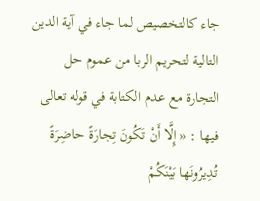جاء كالتخصيص لما جاء في آية الدين التالية لتحريم الربا من عموم حل التجارة مع عدم الكتابة في قوله تعالى فيها : « إِلَّا أَنْ تَكُونَ تِجارَةً حاضِرَةً تُدِيرُونَها بَيْنَكُمْ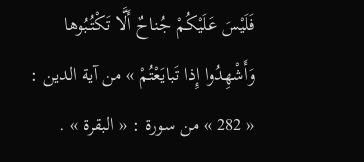فَلَيْسَ عَلَيْكُمْ جُناحٌ أَلَّا تَكْتُبُوها وَأَشْهِدُوا إِذا تَبايَعْتُمْ » من آية الدين : « 282 » من سورة : « البقرة » .